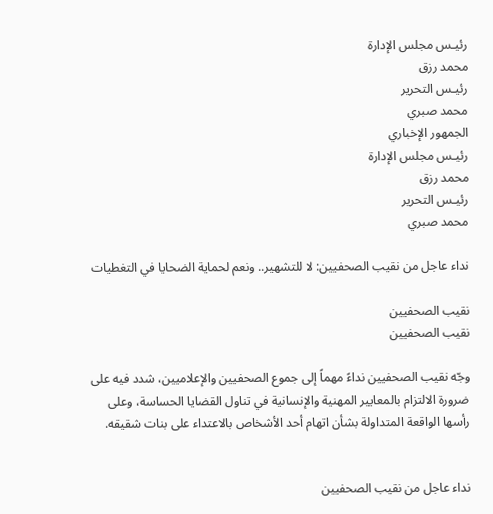رئيـس مجلس الإدارة
محمد رزق
رئيـس التحرير
محمد صبري
الجمهور الإخباري
رئيـس مجلس الإدارة
محمد رزق
رئيـس التحرير
محمد صبري

نداء عاجل من نقيب الصحفيين: لا للتشهير.. ونعم لحماية الضحايا في التغطيات

نقيب الصحفيين
نقيب الصحفيين

وجّه نقيب الصحفيين نداءً مهماً إلى جموع الصحفيين والإعلاميين، شدد فيه على ضرورة الالتزام بالمعايير المهنية والإنسانية في تناول القضايا الحساسة، وعلى رأسها الواقعة المتداولة بشأن اتهام أحد الأشخاص بالاعتداء على بنات شقيقه.


نداء عاجل من نقيب الصحفيين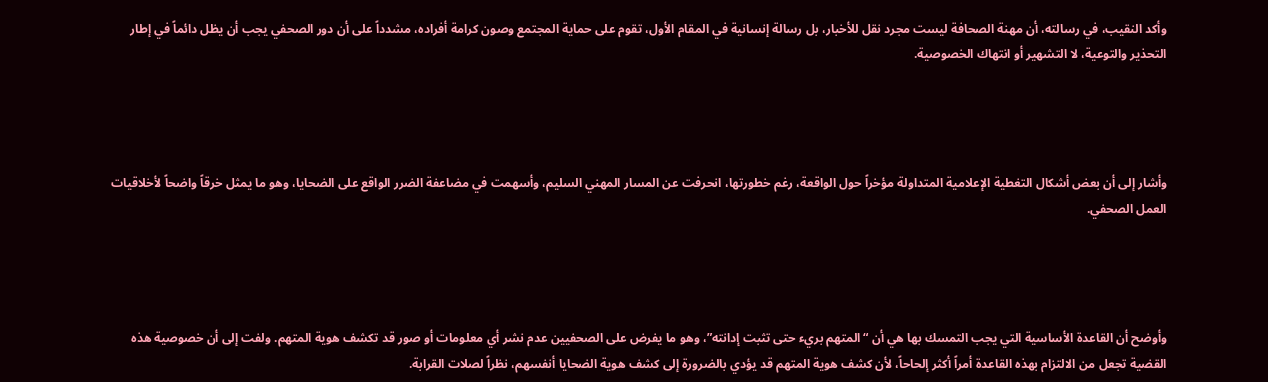وأكد النقيب، في رسالته، أن مهنة الصحافة ليست مجرد نقل للأخبار، بل رسالة إنسانية في المقام الأول، تقوم على حماية المجتمع وصون كرامة أفراده، مشدداً على أن دور الصحفي يجب أن يظل دائماً في إطار التحذير والتوعية، لا التشهير أو انتهاك الخصوصية.




وأشار إلى أن بعض أشكال التغطية الإعلامية المتداولة مؤخراً حول الواقعة، رغم خطورتها، انحرفت عن المسار المهني السليم، وأسهمت في مضاعفة الضرر الواقع على الضحايا، وهو ما يمثل خرقاً واضحاً لأخلاقيات العمل الصحفي.




وأوضح أن القاعدة الأساسية التي يجب التمسك بها هي أن “المتهم بريء حتى تثبت إدانته”، وهو ما يفرض على الصحفيين عدم نشر أي معلومات أو صور قد تكشف هوية المتهم. ولفت إلى أن خصوصية هذه القضية تجعل من الالتزام بهذه القاعدة أمراً أكثر إلحاحاً، لأن كشف هوية المتهم قد يؤدي بالضرورة إلى كشف هوية الضحايا أنفسهم، نظراً لصلات القرابة.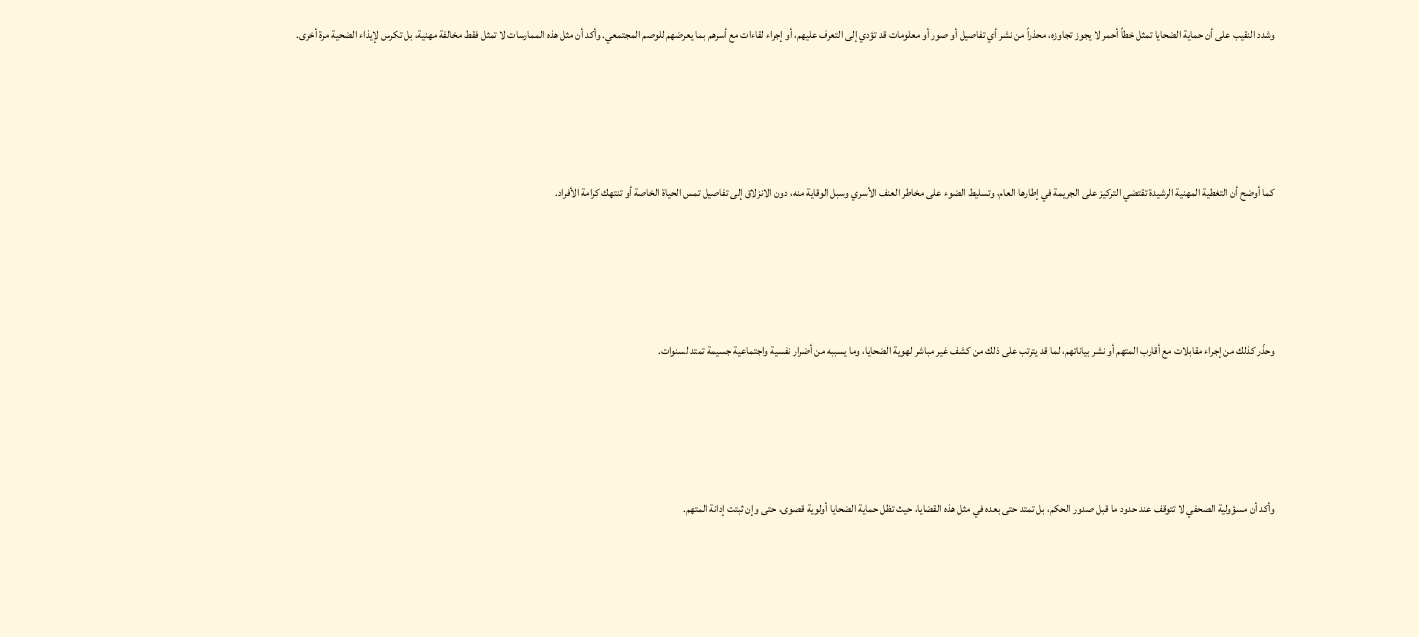وشدد النقيب على أن حماية الضحايا تمثل خطاً أحمر لا يجوز تجاوزه، محذراً من نشر أي تفاصيل أو صور أو معلومات قد تؤدي إلى التعرف عليهم، أو إجراء لقاءات مع أسرهم بما يعرضهم للوصم المجتمعي. وأكد أن مثل هذه الممارسات لا تمثل فقط مخالفة مهنية، بل تكرس لإيذاء الضحية مرة أخرى.




كما أوضح أن التغطية المهنية الرشيدة تقتضي التركيز على الجريمة في إطارها العام، وتسليط الضوء على مخاطر العنف الأسري وسبل الوقاية منه، دون الانزلاق إلى تفاصيل تمس الحياة الخاصة أو تنتهك كرامة الأفراد.




وحذّر كذلك من إجراء مقابلات مع أقارب المتهم أو نشر بياناتهم، لما قد يترتب على ذلك من كشف غير مباشر لهوية الضحايا، وما يسببه من أضرار نفسية واجتماعية جسيمة تمتد لسنوات.




وأكد أن مسؤولية الصحفي لا تتوقف عند حدود ما قبل صدور الحكم، بل تمتد حتى بعده في مثل هذه القضايا، حيث تظل حماية الضحايا أولوية قصوى، حتى وإن ثبتت إدانة المتهم.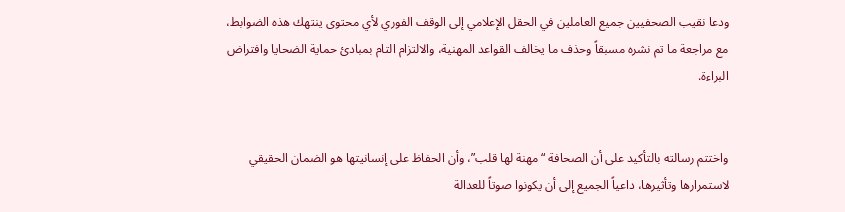ودعا نقيب الصحفيين جميع العاملين في الحقل الإعلامي إلى الوقف الفوري لأي محتوى ينتهك هذه الضوابط، مع مراجعة ما تم نشره مسبقاً وحذف ما يخالف القواعد المهنية، والالتزام التام بمبادئ حماية الضحايا وافتراض البراءة.


واختتم رسالته بالتأكيد على أن الصحافة “مهنة لها قلب”، وأن الحفاظ على إنسانيتها هو الضمان الحقيقي لاستمرارها وتأثيرها، داعياً الجميع إلى أن يكونوا صوتاً للعدالة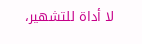لا أداة للتشهير،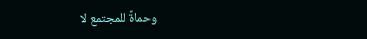وحماةً للمجتمع لا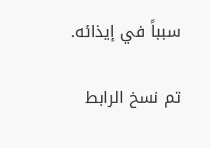سبباً في إيذائه.

تم نسخ الرابط